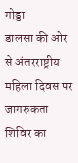गोड्डा
डालसा की ओर से अंतरराष्ट्रीय महिला दिवस पर जागरुकता शिविर का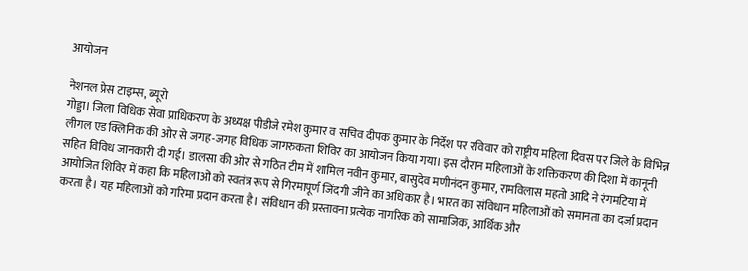आयोजन

नेशनल प्रेस टाइम्स, ब्यूरो
गोड्डा। जिला विधिक सेवा प्राधिकरण के अध्यक्ष पीडीजे रमेश कुमार व सचिव दीपक कुमार के निर्देश पर रविवार को राष्ट्रीय महिला दिवस पर जिले के विभिन्न लीगल एड क्लिनिक की ओर से जगह-जगह विधिक जागरुकता शिविर का आयोजन किया गया। इस दौरान महिलाओं के शक्तिकरण की दिशा में कानूनी सहित विविध जानकारी दी गई। डालसा की ओर से गठित टीम में शामिल नवीन कुमार, बासुदेव मणीनंदन कुमार, रामविलास महतो आदि ने रंगमटिया में आयोजित शिविर में कहा कि महिलाओं को स्वतंत्र रूप से गिरमापूर्ण जिंदगी जीने का अधिकार है। भारत का संविधान महिलाओं को समानता का दर्जा प्रदान करता है। यह महिलाओं को गरिमा प्रदान करता है। संविधान की प्रस्तावना प्रत्येक नागरिक को सामाजिक, आर्थिक और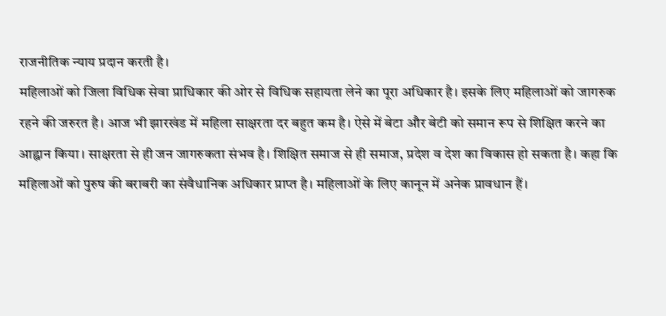राजनीतिक न्याय प्रदान करती है।
महिलाओं को जिला विधिक सेवा प्राधिकार की ओर से विधिक सहायता लेने का पूरा अधिकार है। इसके लिए महिलाओं को जागरुक रहने की जरुरत है। आज भी झारखंड में महिला साक्षरता दर बहुत कम है। ऐसे में बेटा और बेटी को समान रूप से शिक्षित करने का आह्वान किया। साक्षरता से ही जन जागरुकता संभव है। शिक्षित समाज से ही समाज, प्रदेश व देश का विकास हो सकता है। कहा कि महिलाओं को पुरुष की बराबरी का संवैधानिक अधिकार प्राप्त है। महिलाओं के लिए कानून में अनेक प्रावधान हैं।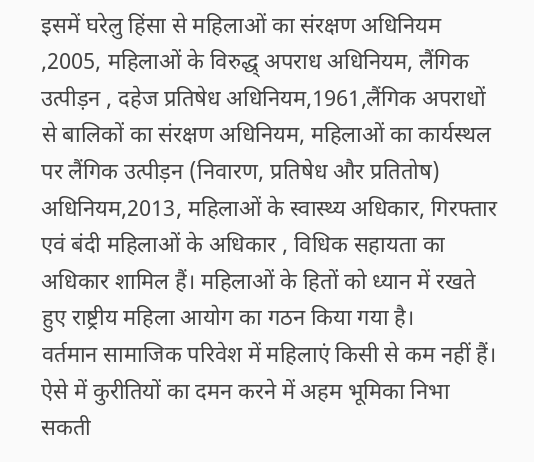इसमें घरेलु हिंसा से महिलाओं का संरक्षण अधिनियम ,2005, महिलाओं के विरुद्ध् अपराध अधिनियम, लैंगिक उत्पीड़न , दहेज प्रतिषेध अधिनियम,1961,लैंगिक अपराधों से बालिकों का संरक्षण अधिनियम, महिलाओं का कार्यस्थल पर लैंगिक उत्पीड़न (निवारण, प्रतिषेध और प्रतितोष) अधिनियम,2013, महिलाओं के स्वास्थ्य अधिकार, गिरफ्तार एवं बंदी महिलाओं के अधिकार , विधिक सहायता का अधिकार शामिल हैं। महिलाओं के हितों को ध्यान में रखते हुए राष्ट्रीय महिला आयोग का गठन किया गया है।
वर्तमान सामाजिक परिवेश में महिलाएं किसी से कम नहीं हैं। ऐसे में कुरीतियों का दमन करने में अहम भूमिका निभा सकती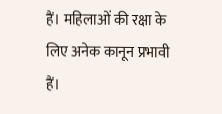हैं। महिलाओं की रक्षा के लिए अनेक कानून प्रभावी हैं।